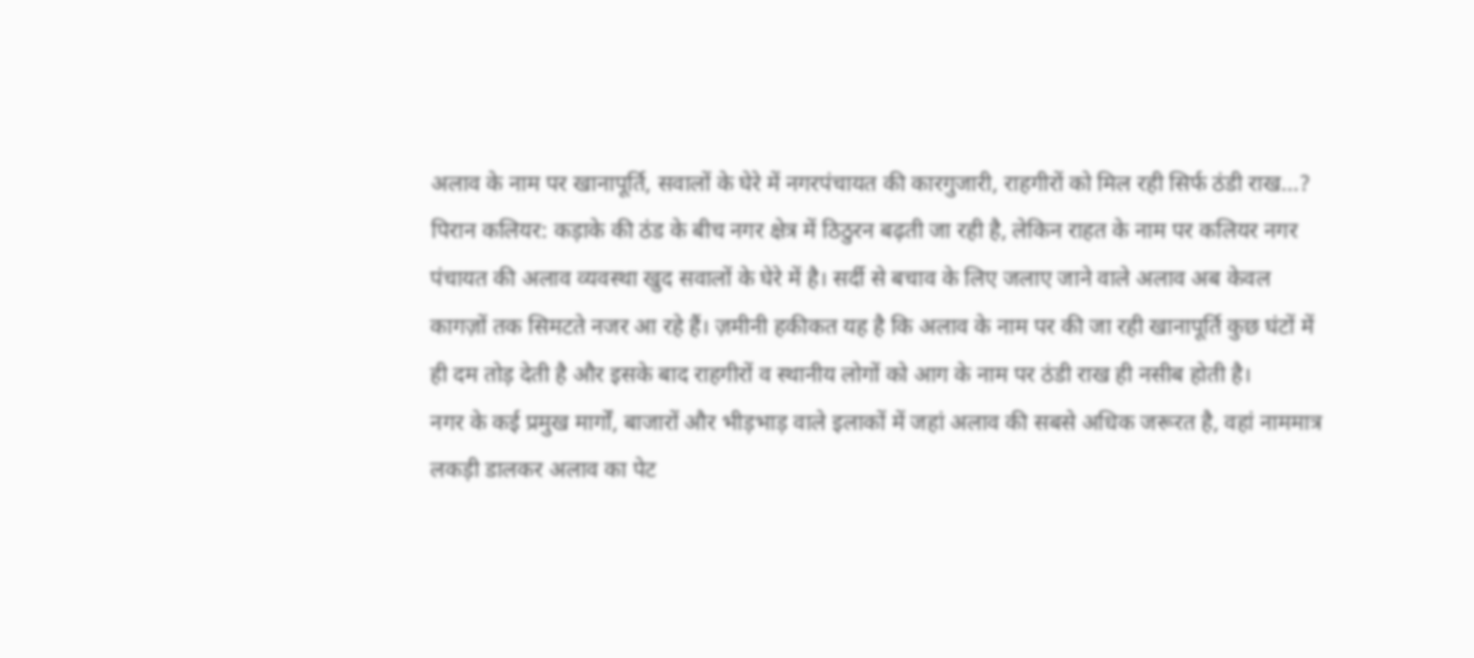अलाव के नाम पर खानापूर्ति, सवालों के घेरे में नगरपंचायत की कारगुजारी, राहगीरों को मिल रही सिर्फ ठंडी राख...?
पिरान कलियर: कड़ाके की ठंड के बीच नगर क्षेत्र में ठिठुरन बढ़ती जा रही है, लेकिन राहत के नाम पर कलियर नगर पंचायत की अलाव व्यवस्था खुद सवालों के घेरे में है। सर्दी से बचाव के लिए जलाए जाने वाले अलाव अब केवल कागज़ों तक सिमटते नजर आ रहे हैं। ज़मीनी हकीकत यह है कि अलाव के नाम पर की जा रही खानापूर्ति कुछ घंटों में ही दम तोड़ देती है और इसके बाद राहगीरों व स्थानीय लोगों को आग के नाम पर ठंडी राख ही नसीब होती है।
नगर के कई प्रमुख मार्गों, बाजारों और भीड़भाड़ वाले इलाकों में जहां अलाव की सबसे अधिक जरूरत है, वहां नाममात्र लकड़ी डालकर अलाव का पेट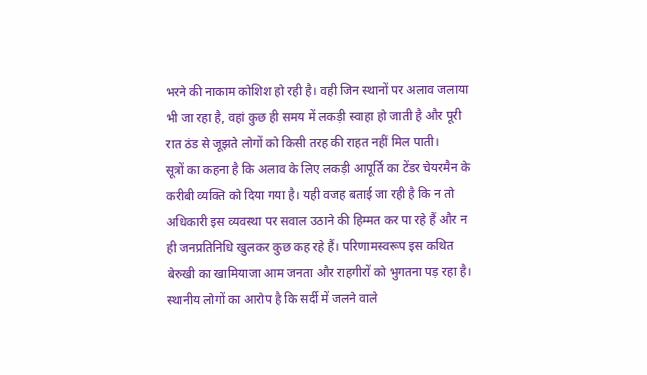भरने की नाकाम कोशिश हो रही है। वही जिन स्थानों पर अलाव जलाया भी जा रहा है, वहां कुछ ही समय में लकड़ी स्वाहा हो जाती है और पूरी रात ठंड से जूझते लोगों को किसी तरह की राहत नहीं मिल पाती।
सूत्रों का कहना है कि अलाव के लिए लकड़ी आपूर्ति का टेंडर चेयरमैन के करीबी व्यक्ति को दिया गया है। यही वजह बताई जा रही है कि न तो अधिकारी इस व्यवस्था पर सवाल उठाने की हिम्मत कर पा रहे हैं और न ही जनप्रतिनिधि खुलकर कुछ कह रहे हैं। परिणामस्वरूप इस कथित बेरुखी का खामियाजा आम जनता और राहगीरों को भुगतना पड़ रहा है।
स्थानीय लोगों का आरोप है कि सर्दी में जलने वाले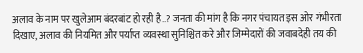अलाव के नाम पर खुलेआम बंदरबांट हो रही है..? जनता की मांग है कि नगर पंचायत इस ओर गंभीरता दिखाए, अलाव की नियमित और पर्याप्त व्यवस्था सुनिश्चित करे और जिम्मेदारों की जवाबदेही तय की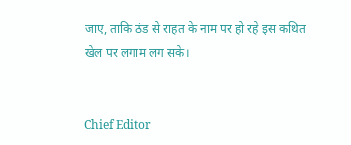जाए, ताकि ठंड से राहत के नाम पर हो रहे इस कथित खेल पर लगाम लग सके।


Chief Editor